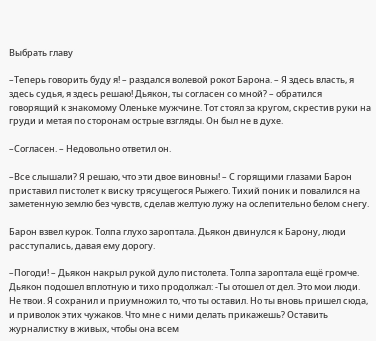Выбрать главу

–Теперь говорить буду я! – раздался волевой рокот Барона. – Я здесь власть, я здесь судья, я здесь решаю! Дьякон, ты согласен со мной? – обратился говорящий к знакомому Оленьке мужчине. Тот стоял за кругом, скрестив руки на груди и метая по сторонам острые взгляды. Он был не в духе.

–Согласен. – Недовольно ответил он.

–Все слышали? Я решаю, что эти двое виновны! – С горящими глазами Барон приставил пистолет к виску трясущегося Рыжего. Тихий поник и повалился на заметенную землю без чувств, сделав желтую лужу на ослепительно белом снегу.

Барон взвел курок. Толпа глухо зароптала. Дьякон двинулся к Барону, люди расступались, давая ему дорогу.

–Погоди! – Дьякон накрыл рукой дуло пистолета. Толпа зароптала ещё громче. Дьякон подошел вплотную и тихо продолжал: -Ты отошел от дел. Это мои люди. Не твои. Я сохранил и приумножил то, что ты оставил. Но ты вновь пришел сюда, и приволок этих чужаков. Что мне с ними делать прикажешь? Оставить журналистку в живых, чтобы она всем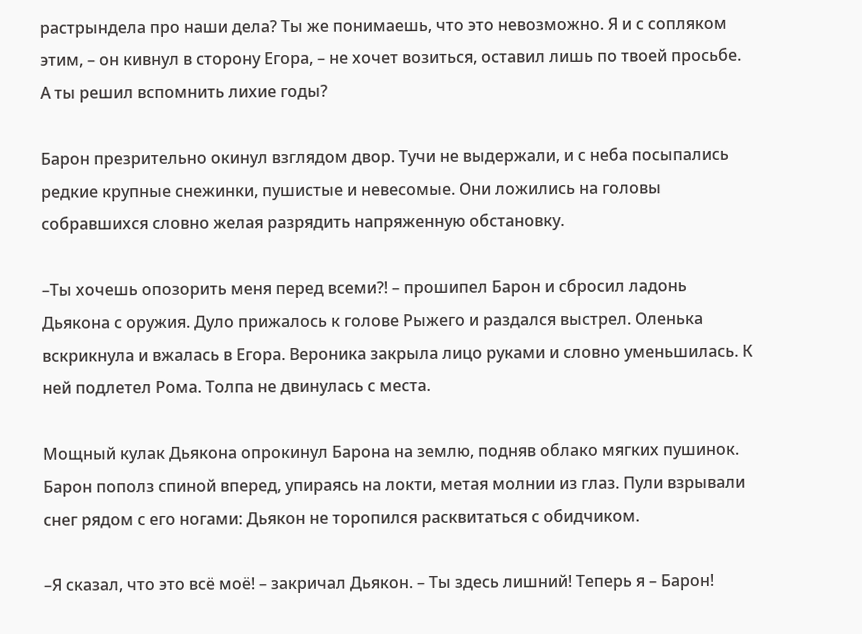растрындела про наши дела? Ты же понимаешь, что это невозможно. Я и с сопляком этим, – он кивнул в сторону Егора, – не хочет возиться, оставил лишь по твоей просьбе. А ты решил вспомнить лихие годы?

Барон презрительно окинул взглядом двор. Тучи не выдержали, и с неба посыпались редкие крупные снежинки, пушистые и невесомые. Они ложились на головы собравшихся словно желая разрядить напряженную обстановку.

–Ты хочешь опозорить меня перед всеми?! – прошипел Барон и сбросил ладонь Дьякона с оружия. Дуло прижалось к голове Рыжего и раздался выстрел. Оленька вскрикнула и вжалась в Егора. Вероника закрыла лицо руками и словно уменьшилась. К ней подлетел Рома. Толпа не двинулась с места.

Мощный кулак Дьякона опрокинул Барона на землю, подняв облако мягких пушинок. Барон пополз спиной вперед, упираясь на локти, метая молнии из глаз. Пули взрывали снег рядом с его ногами: Дьякон не торопился расквитаться с обидчиком.

–Я сказал, что это всё моё! – закричал Дьякон. – Ты здесь лишний! Теперь я – Барон!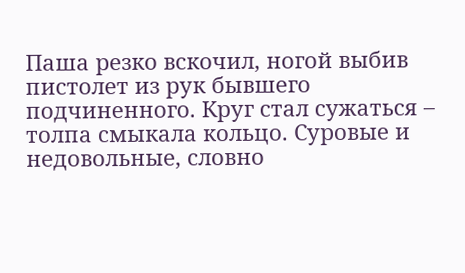Паша резко вскочил, ногой выбив пистолет из рук бывшего подчиненного. Круг стал сужаться – толпа смыкала кольцо. Суровые и недовольные, словно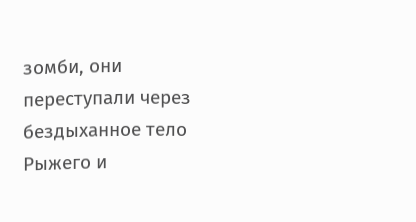зомби, они переступали через бездыханное тело Рыжего и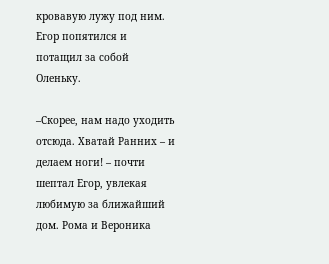кровавую лужу под ним. Егор попятился и потащил за собой Оленьку.

–Скорее, нам надо уходить отсюда. Хватай Ранних – и делаем ноги! – почти шептал Егор, увлекая любимую за ближайший дом. Рома и Вероника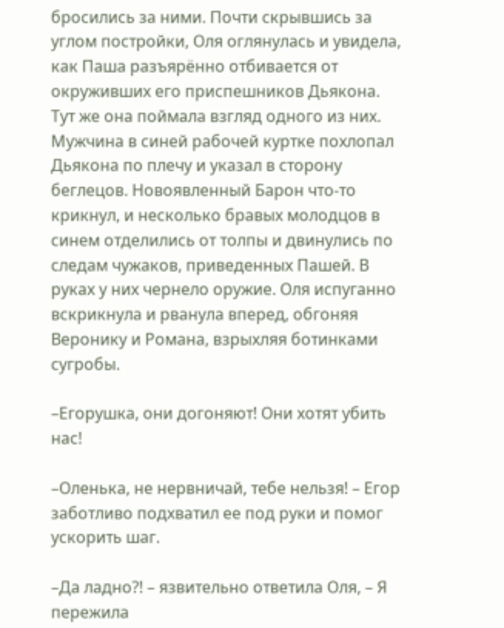бросились за ними. Почти скрывшись за углом постройки, Оля оглянулась и увидела, как Паша разъярённо отбивается от окруживших его приспешников Дьякона. Тут же она поймала взгляд одного из них. Мужчина в синей рабочей куртке похлопал Дьякона по плечу и указал в сторону беглецов. Новоявленный Барон что-то крикнул, и несколько бравых молодцов в синем отделились от толпы и двинулись по следам чужаков, приведенных Пашей. В руках у них чернело оружие. Оля испуганно вскрикнула и рванула вперед, обгоняя Веронику и Романа, взрыхляя ботинками сугробы.

–Егорушка, они догоняют! Они хотят убить нас!

–Оленька, не нервничай, тебе нельзя! – Егор заботливо подхватил ее под руки и помог ускорить шаг.

–Да ладно?! – язвительно ответила Оля, – Я пережила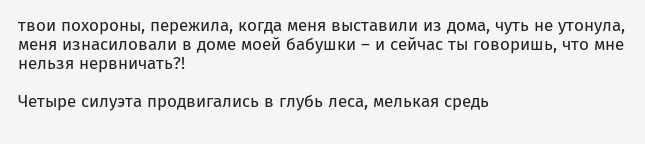твои похороны, пережила, когда меня выставили из дома, чуть не утонула, меня изнасиловали в доме моей бабушки – и сейчас ты говоришь, что мне нельзя нервничать?!

Четыре силуэта продвигались в глубь леса, мелькая средь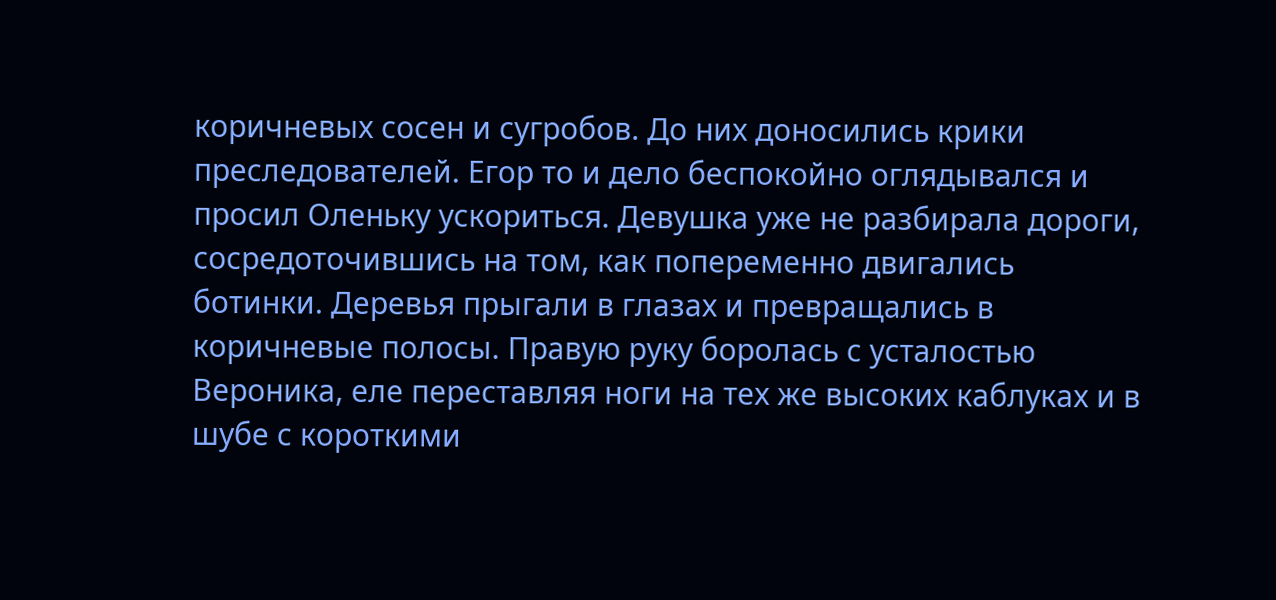коричневых сосен и сугробов. До них доносились крики преследователей. Егор то и дело беспокойно оглядывался и просил Оленьку ускориться. Девушка уже не разбирала дороги, сосредоточившись на том, как попеременно двигались ботинки. Деревья прыгали в глазах и превращались в коричневые полосы. Правую руку боролась с усталостью Вероника, еле переставляя ноги на тех же высоких каблуках и в шубе с короткими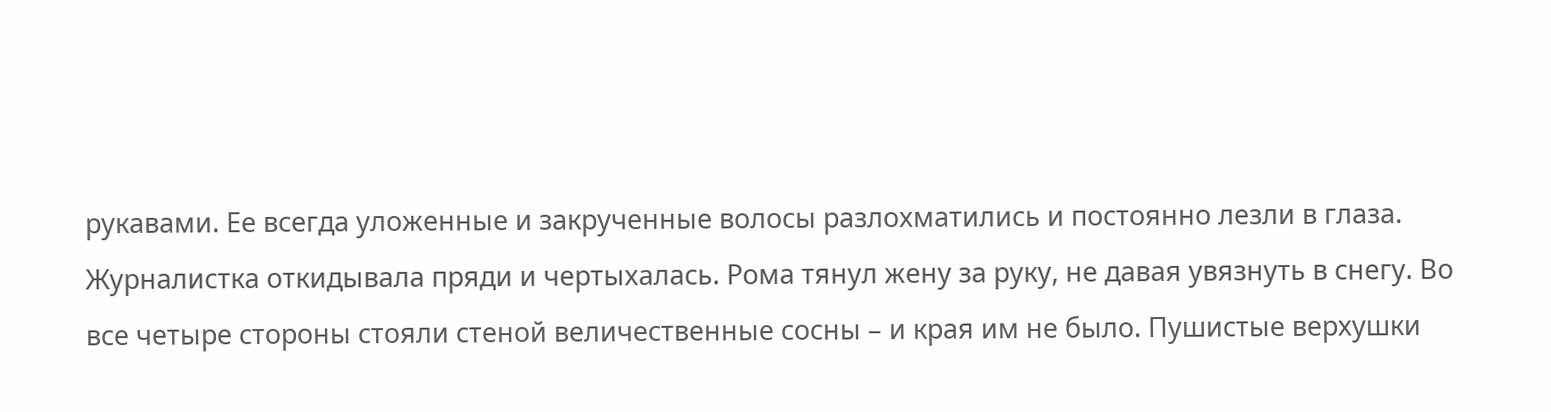рукавами. Ее всегда уложенные и закрученные волосы разлохматились и постоянно лезли в глаза. Журналистка откидывала пряди и чертыхалась. Рома тянул жену за руку, не давая увязнуть в снегу. Во все четыре стороны стояли стеной величественные сосны – и края им не было. Пушистые верхушки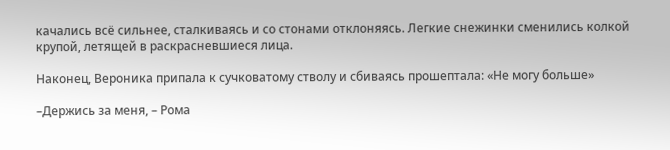качались всё сильнее, сталкиваясь и со стонами отклоняясь. Легкие снежинки сменились колкой крупой, летящей в раскрасневшиеся лица.

Наконец, Вероника припала к сучковатому стволу и сбиваясь прошептала: «Не могу больше»

–Держись за меня, – Рома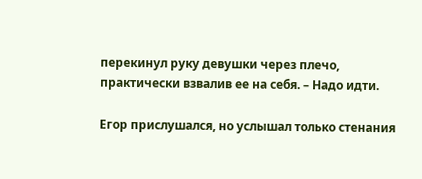перекинул руку девушки через плечо, практически взвалив ее на себя. – Надо идти.

Егор прислушался, но услышал только стенания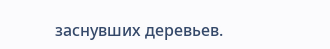заснувших деревьев.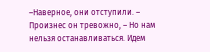–Наверное, они отступили. – Произнес он тревожно, – Но нам нельзя останавливаться. Идем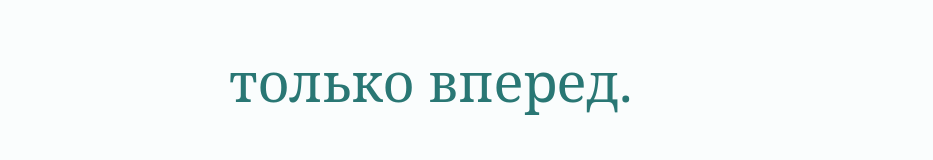только вперед.